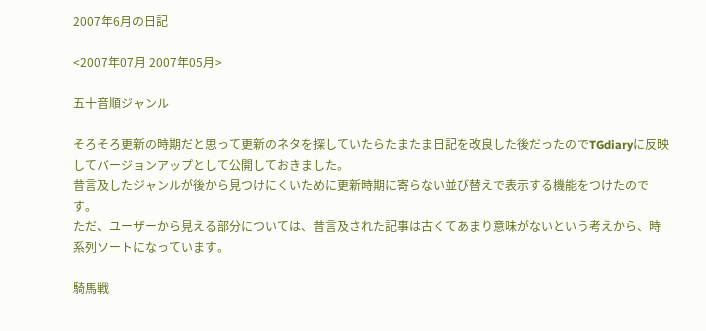2007年6月の日記

<2007年07月 2007年05月>

五十音順ジャンル

そろそろ更新の時期だと思って更新のネタを探していたらたまたま日記を改良した後だったのでTGdiaryに反映してバージョンアップとして公開しておきました。
昔言及したジャンルが後から見つけにくいために更新時期に寄らない並び替えで表示する機能をつけたのです。
ただ、ユーザーから見える部分については、昔言及された記事は古くてあまり意味がないという考えから、時系列ソートになっています。

騎馬戦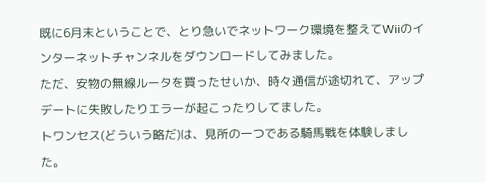既に6月末ということで、とり急いでネットワーク環境を整えてWiiのインターネットチャンネルをダウンロードしてみました。
ただ、安物の無線ルータを買ったせいか、時々通信が途切れて、アップデートに失敗したりエラーが起こったりしてました。
トワンセス(どういう略だ)は、見所の一つである騎馬戦を体験しました。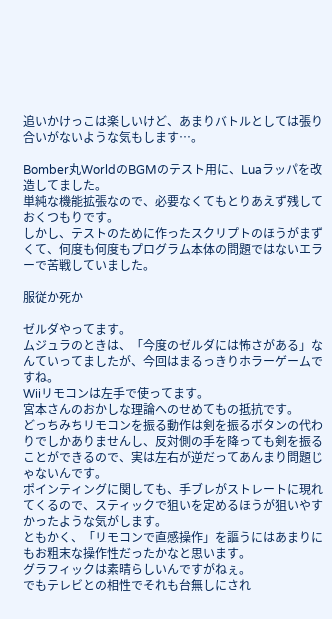追いかけっこは楽しいけど、あまりバトルとしては張り合いがないような気もします…。

Bomber丸WorldのBGMのテスト用に、Luaラッパを改造してました。
単純な機能拡張なので、必要なくてもとりあえず残しておくつもりです。
しかし、テストのために作ったスクリプトのほうがまずくて、何度も何度もプログラム本体の問題ではないエラーで苦戦していました。

服従か死か

ゼルダやってます。
ムジュラのときは、「今度のゼルダには怖さがある」なんていってましたが、今回はまるっきりホラーゲームですね。
Wiiリモコンは左手で使ってます。
宮本さんのおかしな理論へのせめてもの抵抗です。
どっちみちリモコンを振る動作は剣を振るボタンの代わりでしかありませんし、反対側の手を降っても剣を振ることができるので、実は左右が逆だってあんまり問題じゃないんです。
ポインティングに関しても、手ブレがストレートに現れてくるので、スティックで狙いを定めるほうが狙いやすかったような気がします。
ともかく、「リモコンで直感操作」を謳うにはあまりにもお粗末な操作性だったかなと思います。
グラフィックは素晴らしいんですがねぇ。
でもテレビとの相性でそれも台無しにされ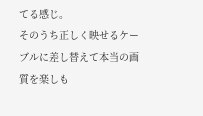てる感じ。
そのうち正しく映せるケーブルに差し替えて本当の画質を楽しも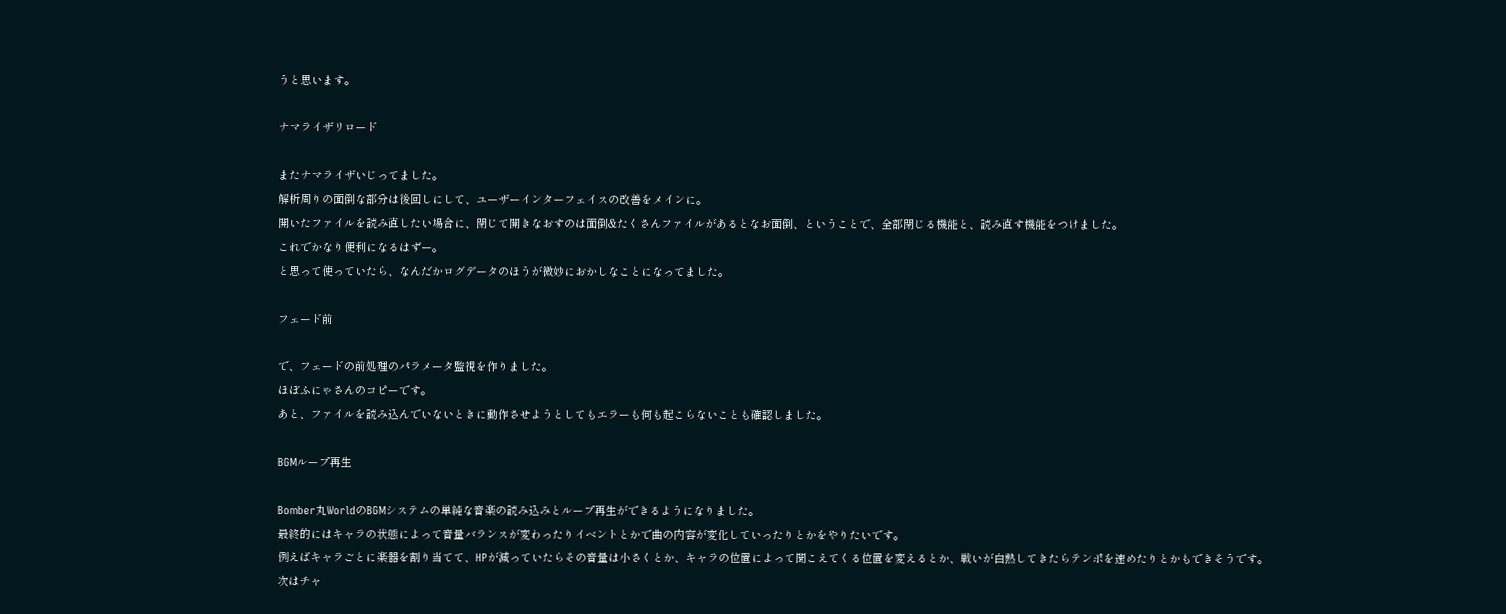うと思います。

ナマライザリロード

またナマライザいじってました。
解析周りの面倒な部分は後回しにして、ユーザーインターフェイスの改善をメインに。
開いたファイルを読み直したい場合に、閉じて開きなおすのは面倒&たくさんファイルがあるとなお面倒、ということで、全部閉じる機能と、読み直す機能をつけました。
これでかなり便利になるはずー。
と思って使っていたら、なんだかログデータのほうが微妙におかしなことになってました。

フェード前

で、フェードの前処理のパラメータ監視を作りました。
ほぼふにゃさんのコピーです。
あと、ファイルを読み込んでいないときに動作させようとしてもエラーも何も起こらないことも確認しました。

BGMループ再生

Bomber丸WorldのBGMシステムの単純な音楽の読み込みとループ再生ができるようになりました。
最終的にはキャラの状態によって音量バランスが変わったりイベントとかで曲の内容が変化していったりとかをやりたいです。
例えばキャラごとに楽器を割り当てて、HPが減っていたらその音量は小さくとか、キャラの位置によって聞こえてくる位置を変えるとか、戦いが白熱してきたらテンポを速めたりとかもできそうです。
次はチャ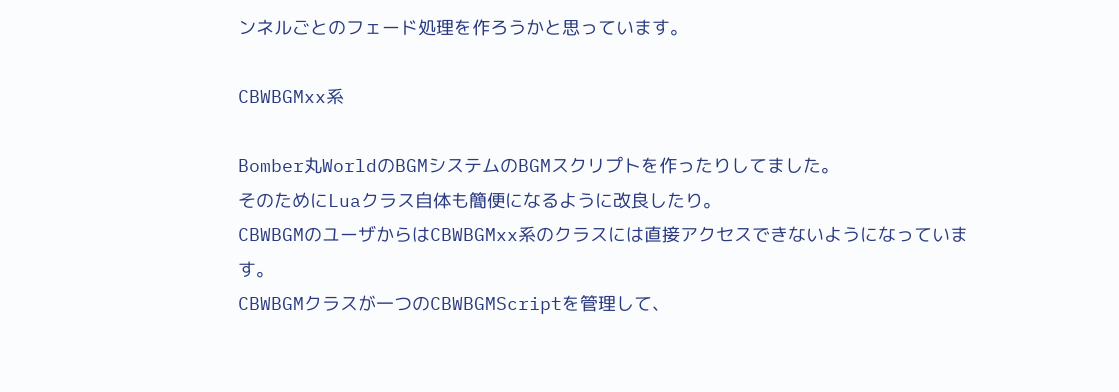ンネルごとのフェード処理を作ろうかと思っています。

CBWBGMxx系

Bomber丸WorldのBGMシステムのBGMスクリプトを作ったりしてました。
そのためにLuaクラス自体も簡便になるように改良したり。
CBWBGMのユーザからはCBWBGMxx系のクラスには直接アクセスできないようになっています。
CBWBGMクラスが一つのCBWBGMScriptを管理して、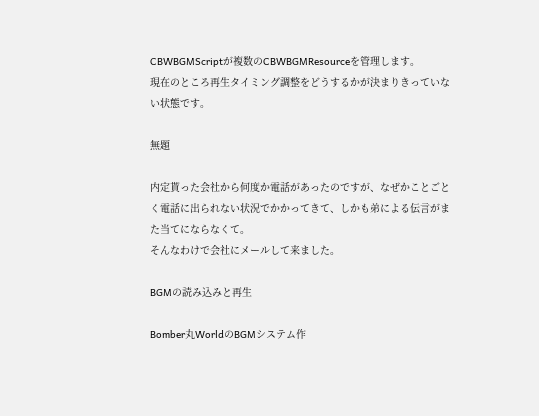CBWBGMScriptが複数のCBWBGMResourceを管理します。
現在のところ再生タイミング調整をどうするかが決まりきっていない状態です。

無題

内定貰った会社から何度か電話があったのですが、なぜかことごとく電話に出られない状況でかかってきて、しかも弟による伝言がまた当てにならなくて。
そんなわけで会社にメールして来ました。

BGMの読み込みと再生

Bomber丸WorldのBGMシステム作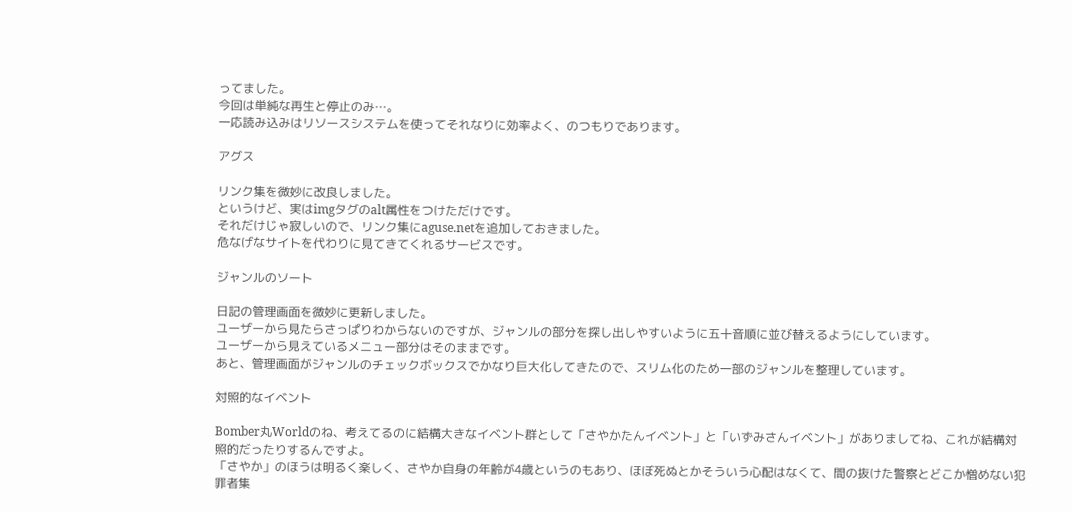ってました。
今回は単純な再生と停止のみ…。
一応読み込みはリソースシステムを使ってそれなりに効率よく、のつもりであります。

アグス

リンク集を微妙に改良しました。
というけど、実はimgタグのalt属性をつけただけです。
それだけじゃ寂しいので、リンク集にaguse.netを追加しておきました。
危なげなサイトを代わりに見てきてくれるサービスです。

ジャンルのソート

日記の管理画面を微妙に更新しました。
ユーザーから見たらさっぱりわからないのですが、ジャンルの部分を探し出しやすいように五十音順に並び替えるようにしています。
ユーザーから見えているメニュー部分はそのままです。
あと、管理画面がジャンルのチェックボックスでかなり巨大化してきたので、スリム化のため一部のジャンルを整理しています。

対照的なイベント

Bomber丸Worldのね、考えてるのに結構大きなイベント群として「さやかたんイベント」と「いずみさんイベント」がありましてね、これが結構対照的だったりするんですよ。
「さやか」のほうは明るく楽しく、さやか自身の年齢が4歳というのもあり、ほぼ死ぬとかそういう心配はなくて、間の抜けた警察とどこか憎めない犯罪者集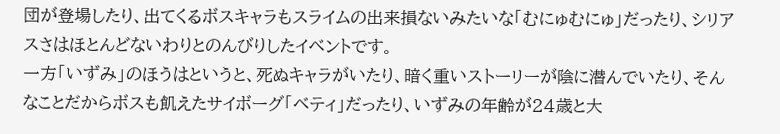団が登場したり、出てくるボスキャラもスライムの出来損ないみたいな「むにゅむにゅ」だったり、シリアスさはほとんどないわりとのんびりしたイベントです。
一方「いずみ」のほうはというと、死ぬキャラがいたり、暗く重いストーリーが陰に潜んでいたり、そんなことだからボスも飢えたサイボーグ「ベティ」だったり、いずみの年齢が24歳と大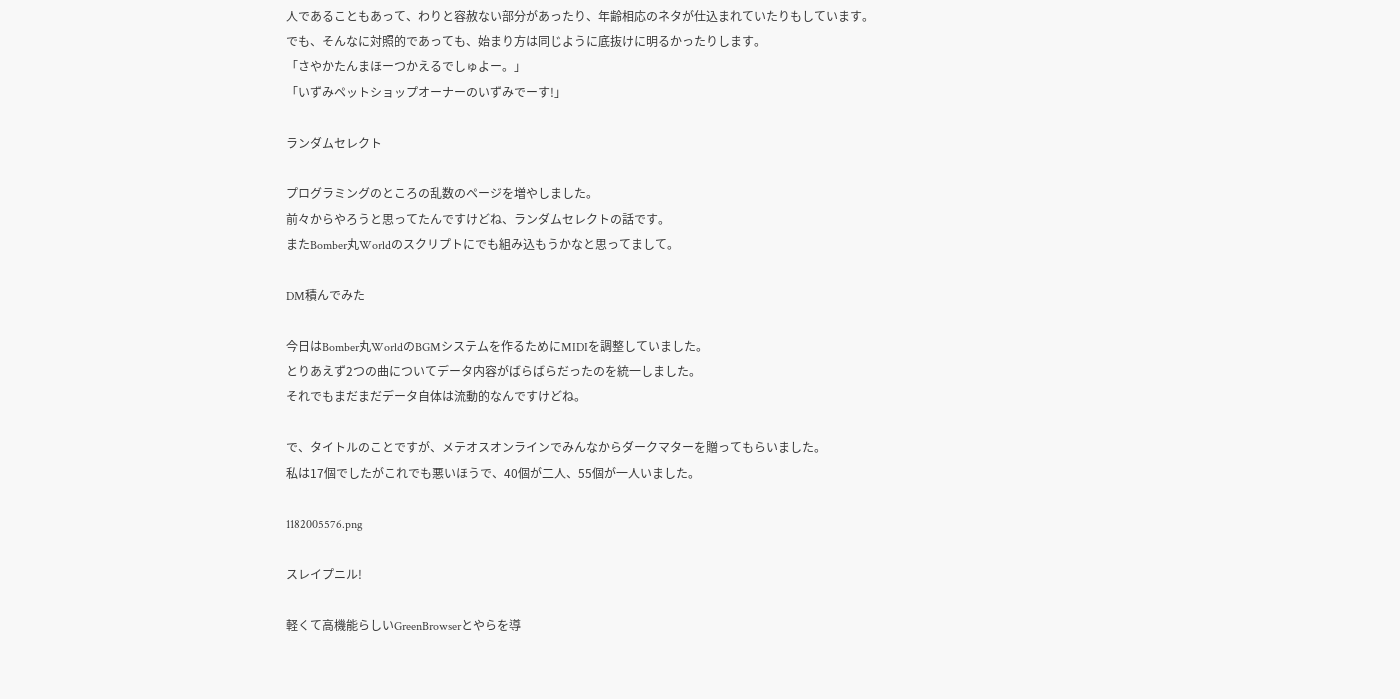人であることもあって、わりと容赦ない部分があったり、年齢相応のネタが仕込まれていたりもしています。
でも、そんなに対照的であっても、始まり方は同じように底抜けに明るかったりします。
「さやかたんまほーつかえるでしゅよー。」
「いずみペットショップオーナーのいずみでーす!」

ランダムセレクト

プログラミングのところの乱数のページを増やしました。
前々からやろうと思ってたんですけどね、ランダムセレクトの話です。
またBomber丸Worldのスクリプトにでも組み込もうかなと思ってまして。

DM積んでみた

今日はBomber丸WorldのBGMシステムを作るためにMIDIを調整していました。
とりあえず2つの曲についてデータ内容がばらばらだったのを統一しました。
それでもまだまだデータ自体は流動的なんですけどね。

で、タイトルのことですが、メテオスオンラインでみんなからダークマターを贈ってもらいました。
私は17個でしたがこれでも悪いほうで、40個が二人、55個が一人いました。

1182005576.png

スレイプニル!

軽くて高機能らしいGreenBrowserとやらを導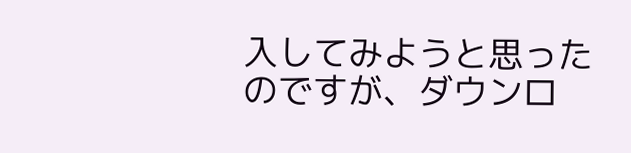入してみようと思ったのですが、ダウンロ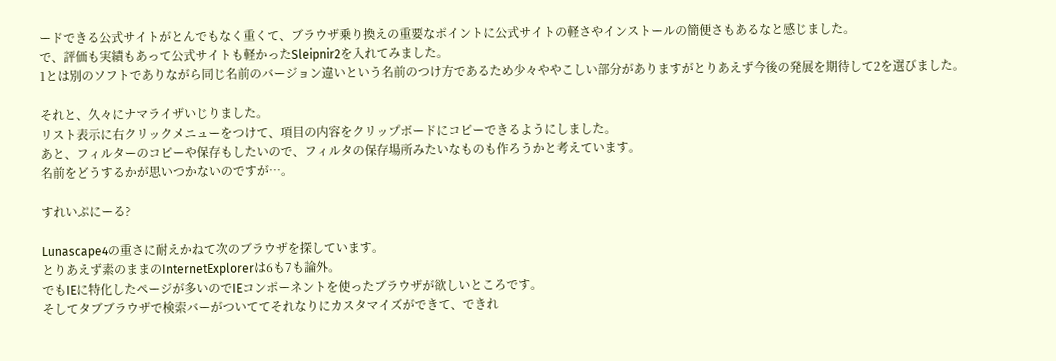ードできる公式サイトがとんでもなく重くて、ブラウザ乗り換えの重要なポイントに公式サイトの軽さやインストールの簡便さもあるなと感じました。
で、評価も実績もあって公式サイトも軽かったSleipnir2を入れてみました。
1とは別のソフトでありながら同じ名前のバージョン違いという名前のつけ方であるため少々ややこしい部分がありますがとりあえず今後の発展を期待して2を選びました。

それと、久々にナマライザいじりました。
リスト表示に右クリックメニューをつけて、項目の内容をクリップボードにコピーできるようにしました。
あと、フィルターのコピーや保存もしたいので、フィルタの保存場所みたいなものも作ろうかと考えています。
名前をどうするかが思いつかないのですが…。

すれいぷにーる?

Lunascape4の重さに耐えかねて次のブラウザを探しています。
とりあえず素のままのInternetExplorerは6も7も論外。
でもIEに特化したページが多いのでIEコンポーネントを使ったブラウザが欲しいところです。
そしてタブブラウザで検索バーがついててそれなりにカスタマイズができて、できれ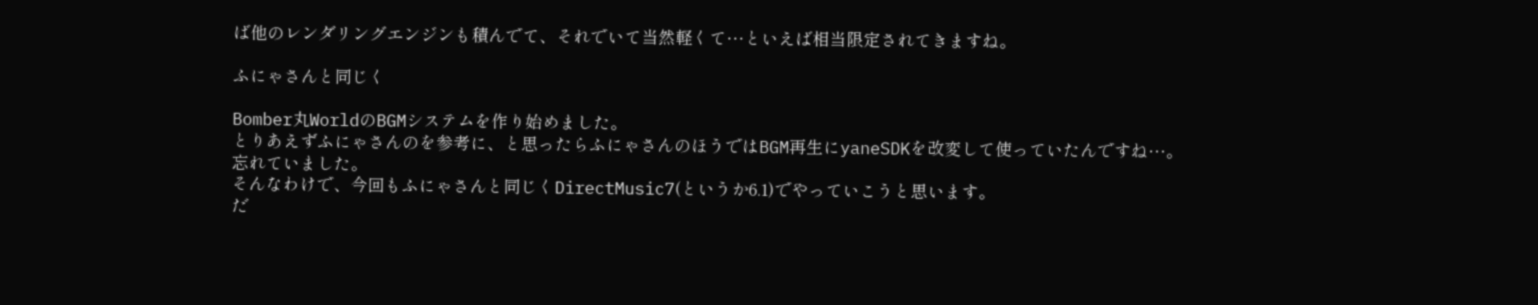ば他のレンダリングエンジンも積んでて、それでいて当然軽くて…といえば相当限定されてきますね。

ふにゃさんと同じく

Bomber丸WorldのBGMシステムを作り始めました。
とりあえずふにゃさんのを参考に、と思ったらふにゃさんのほうではBGM再生にyaneSDKを改変して使っていたんですね…。
忘れていました。
そんなわけで、今回もふにゃさんと同じくDirectMusic7(というか6.1)でやっていこうと思います。
だ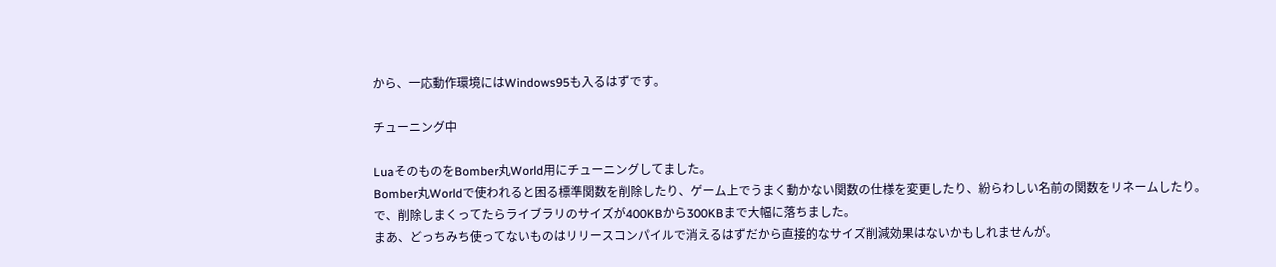から、一応動作環境にはWindows95も入るはずです。

チューニング中

LuaそのものをBomber丸World用にチューニングしてました。
Bomber丸Worldで使われると困る標準関数を削除したり、ゲーム上でうまく動かない関数の仕様を変更したり、紛らわしい名前の関数をリネームしたり。
で、削除しまくってたらライブラリのサイズが400KBから300KBまで大幅に落ちました。
まあ、どっちみち使ってないものはリリースコンパイルで消えるはずだから直接的なサイズ削減効果はないかもしれませんが。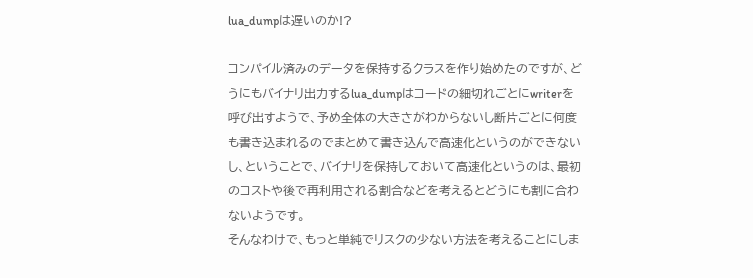lua_dumpは遅いのか!?

コンパイル済みのデータを保持するクラスを作り始めたのですが、どうにもバイナリ出力するlua_dumpはコードの細切れごとにwriterを呼び出すようで、予め全体の大きさがわからないし断片ごとに何度も書き込まれるのでまとめて書き込んで高速化というのができないし、ということで、バイナリを保持しておいて高速化というのは、最初のコストや後で再利用される割合などを考えるとどうにも割に合わないようです。
そんなわけで、もっと単純でリスクの少ない方法を考えることにしま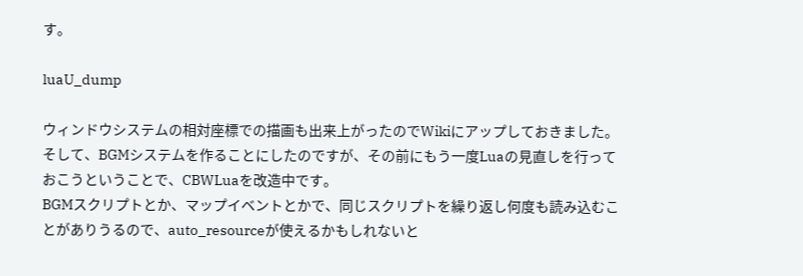す。

luaU_dump

ウィンドウシステムの相対座標での描画も出来上がったのでWikiにアップしておきました。
そして、BGMシステムを作ることにしたのですが、その前にもう一度Luaの見直しを行っておこうということで、CBWLuaを改造中です。
BGMスクリプトとか、マップイベントとかで、同じスクリプトを繰り返し何度も読み込むことがありうるので、auto_resourceが使えるかもしれないと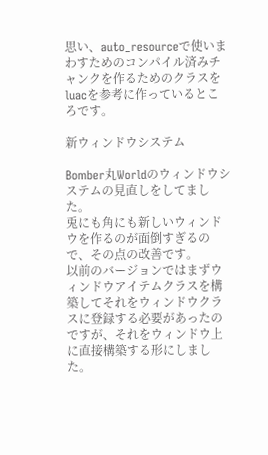思い、auto_resourceで使いまわすためのコンパイル済みチャンクを作るためのクラスをluacを参考に作っているところです。

新ウィンドウシステム

Bomber丸Worldのウィンドウシステムの見直しをしてました。
兎にも角にも新しいウィンドウを作るのが面倒すぎるので、その点の改善です。
以前のバージョンではまずウィンドウアイテムクラスを構築してそれをウィンドウクラスに登録する必要があったのですが、それをウィンドウ上に直接構築する形にしました。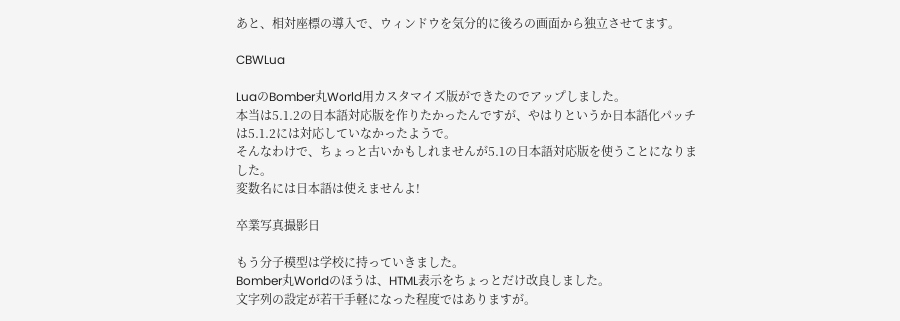あと、相対座標の導入で、ウィンドウを気分的に後ろの画面から独立させてます。

CBWLua

LuaのBomber丸World用カスタマイズ版ができたのでアップしました。
本当は5.1.2の日本語対応版を作りたかったんですが、やはりというか日本語化パッチは5.1.2には対応していなかったようで。
そんなわけで、ちょっと古いかもしれませんが5.1の日本語対応版を使うことになりました。
変数名には日本語は使えませんよ!

卒業写真撮影日

もう分子模型は学校に持っていきました。
Bomber丸Worldのほうは、HTML表示をちょっとだけ改良しました。
文字列の設定が若干手軽になった程度ではありますが。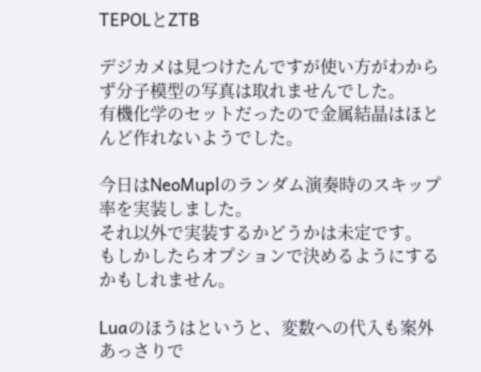TEPOLとZTB

デジカメは見つけたんですが使い方がわからず分子模型の写真は取れませんでした。
有機化学のセットだったので金属結晶はほとんど作れないようでした。

今日はNeoMuplのランダム演奏時のスキップ率を実装しました。
それ以外で実装するかどうかは未定です。
もしかしたらオプションで決めるようにするかもしれません。

Luaのほうはというと、変数への代入も案外あっさりで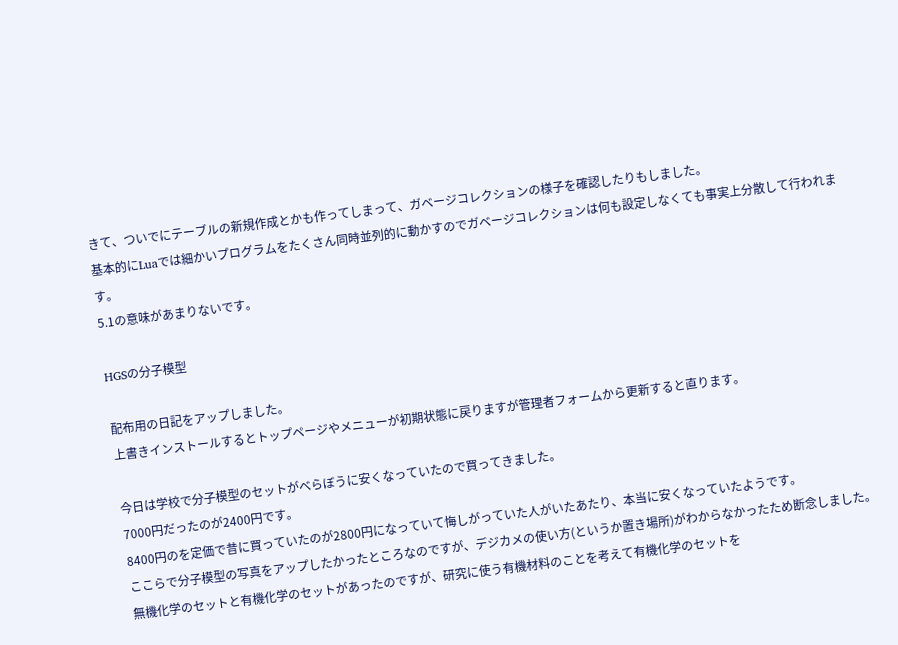きて、ついでにテーブルの新規作成とかも作ってしまって、ガベージコレクションの様子を確認したりもしました。
基本的にLuaでは細かいプログラムをたくさん同時並列的に動かすのでガベージコレクションは何も設定しなくても事実上分散して行われます。
5.1の意味があまりないです。

HGSの分子模型

配布用の日記をアップしました。
上書きインストールするとトップページやメニューが初期状態に戻りますが管理者フォームから更新すると直ります。

今日は学校で分子模型のセットがべらぼうに安くなっていたので買ってきました。
7000円だったのが2400円です。
8400円のを定価で昔に買っていたのが2800円になっていて悔しがっていた人がいたあたり、本当に安くなっていたようです。
ここらで分子模型の写真をアップしたかったところなのですが、デジカメの使い方(というか置き場所)がわからなかったため断念しました。
無機化学のセットと有機化学のセットがあったのですが、研究に使う有機材料のことを考えて有機化学のセットを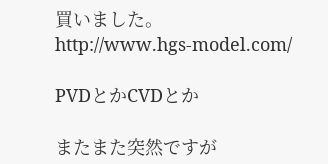買いました。
http://www.hgs-model.com/

PVDとかCVDとか

またまた突然ですが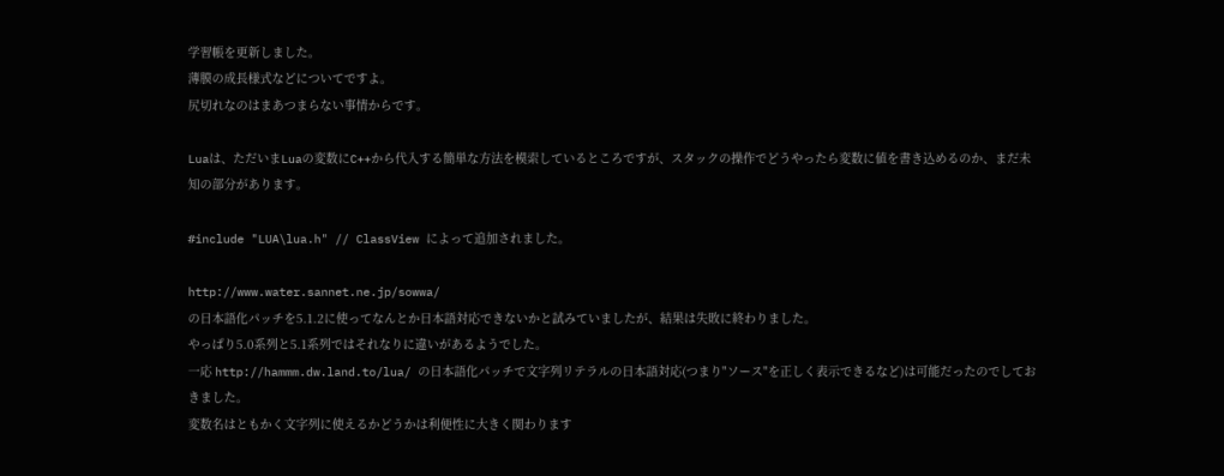学習帳を更新しました。
薄膜の成長様式などについてですよ。
尻切れなのはまあつまらない事情からです。

Luaは、ただいまLuaの変数にC++から代入する簡単な方法を模索しているところですが、スタックの操作でどうやったら変数に値を書き込めるのか、まだ未知の部分があります。

#include "LUA\lua.h" // ClassView によって追加されました。

http://www.water.sannet.ne.jp/sowwa/
の日本語化パッチを5.1.2に使ってなんとか日本語対応できないかと試みていましたが、結果は失敗に終わりました。
やっぱり5.0系列と5.1系列ではそれなりに違いがあるようでした。
一応 http://hammm.dw.land.to/lua/ の日本語化パッチで文字列リテラルの日本語対応(つまり"ソース"を正しく表示できるなど)は可能だったのでしておきました。
変数名はともかく文字列に使えるかどうかは利便性に大きく関わります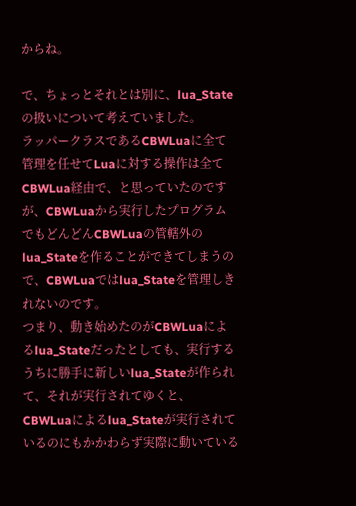からね。

で、ちょっとそれとは別に、lua_Stateの扱いについて考えていました。
ラッパークラスであるCBWLuaに全て管理を任せてLuaに対する操作は全てCBWLua経由で、と思っていたのですが、CBWLuaから実行したプログラムでもどんどんCBWLuaの管轄外のlua_Stateを作ることができてしまうので、CBWLuaではlua_Stateを管理しきれないのです。
つまり、動き始めたのがCBWLuaによるlua_Stateだったとしても、実行するうちに勝手に新しいlua_Stateが作られて、それが実行されてゆくと、CBWLuaによるlua_Stateが実行されているのにもかかわらず実際に動いている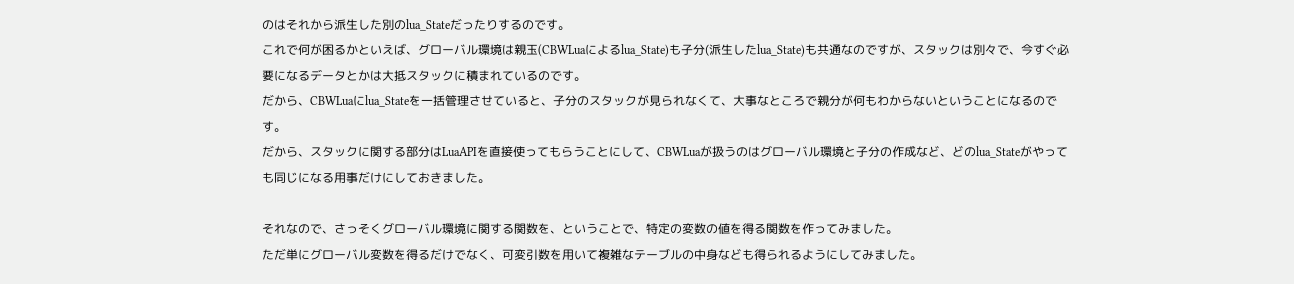のはそれから派生した別のlua_Stateだったりするのです。
これで何が困るかといえば、グローバル環境は親玉(CBWLuaによるlua_State)も子分(派生したlua_State)も共通なのですが、スタックは別々で、今すぐ必要になるデータとかは大抵スタックに積まれているのです。
だから、CBWLuaにlua_Stateを一括管理させていると、子分のスタックが見られなくて、大事なところで親分が何もわからないということになるのです。
だから、スタックに関する部分はLuaAPIを直接使ってもらうことにして、CBWLuaが扱うのはグローバル環境と子分の作成など、どのlua_Stateがやっても同じになる用事だけにしておきました。

それなので、さっそくグローバル環境に関する関数を、ということで、特定の変数の値を得る関数を作ってみました。
ただ単にグローバル変数を得るだけでなく、可変引数を用いて複雑なテーブルの中身なども得られるようにしてみました。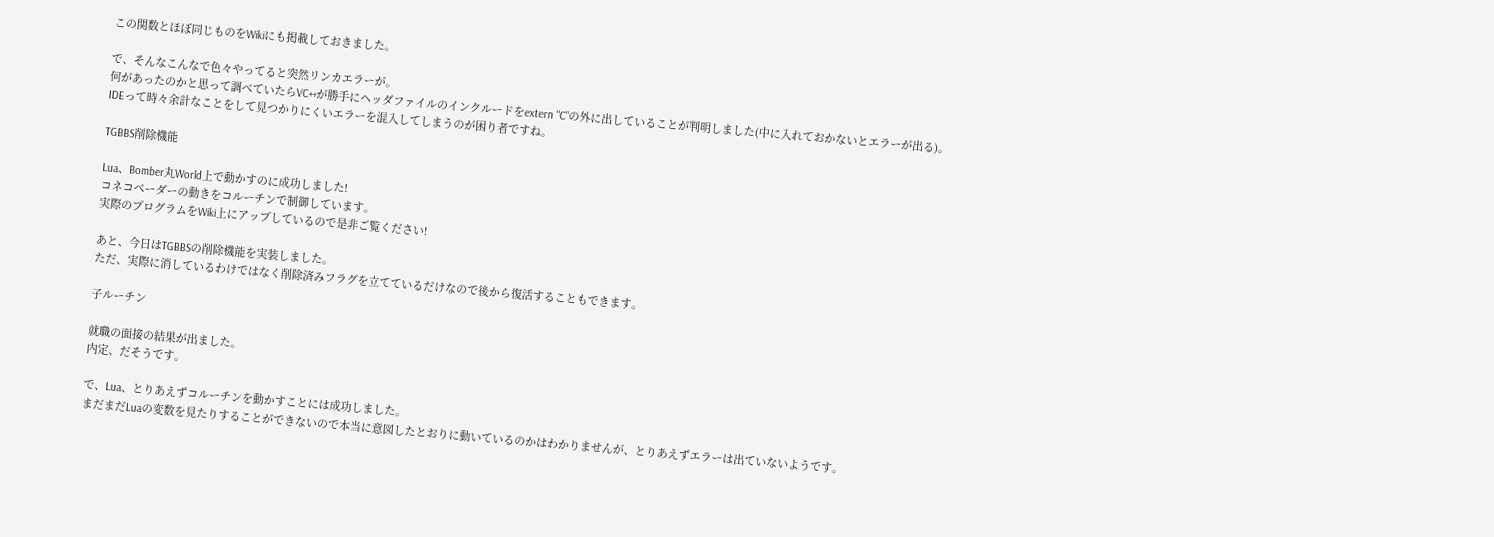この関数とほぼ同じものをWikiにも掲載しておきました。

で、そんなこんなで色々やってると突然リンカエラーが。
何があったのかと思って調べていたらVC++が勝手にヘッダファイルのインクルードをextern "C"の外に出していることが判明しました(中に入れておかないとエラーが出る)。
IDEって時々余計なことをして見つかりにくいエラーを混入してしまうのが困り者ですね。

TGBBS削除機能

Lua、Bomber丸World上で動かすのに成功しました!
コネコベーダーの動きをコルーチンで制御しています。
実際のプログラムをWiki上にアップしているので是非ご覧ください!

あと、今日はTGBBSの削除機能を実装しました。
ただ、実際に消しているわけではなく削除済みフラグを立てているだけなので後から復活することもできます。

子ルーチン

就職の面接の結果が出ました。
内定、だそうです。

で、Lua、とりあえずコルーチンを動かすことには成功しました。
まだまだLuaの変数を見たりすることができないので本当に意図したとおりに動いているのかはわかりませんが、とりあえずエラーは出ていないようです。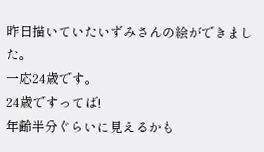昨日描いていたいずみさんの絵ができました。
一応24歳です。
24歳ですってば!
年齢半分ぐらいに見えるかも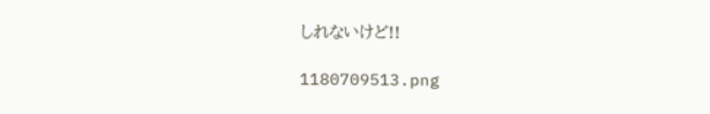しれないけど!!

1180709513.png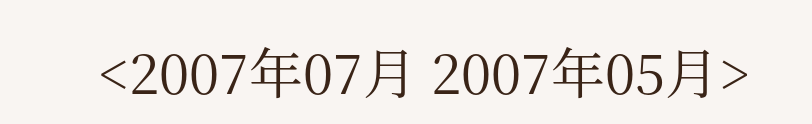<2007年07月 2007年05月>